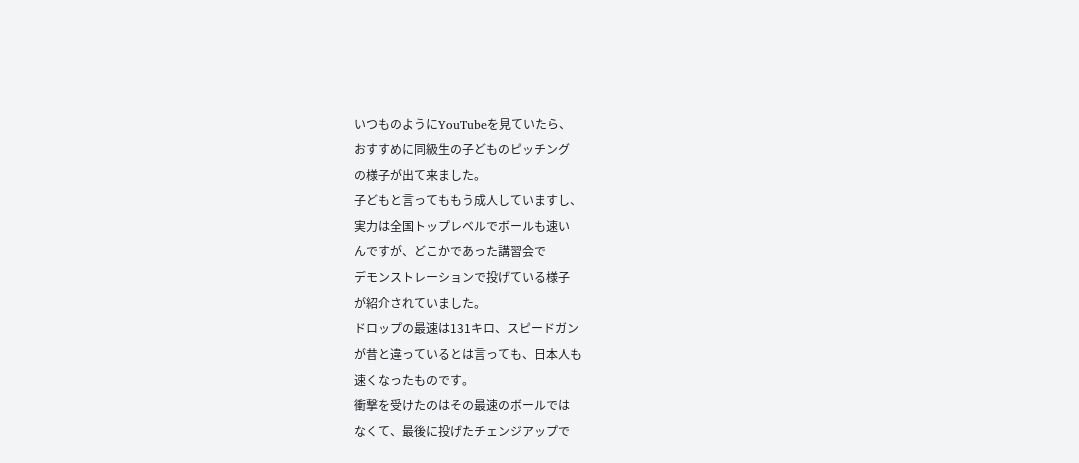いつものようにYouTubeを見ていたら、
おすすめに同級生の子どものピッチング
の様子が出て来ました。
子どもと言ってももう成人していますし、
実力は全国トップレベルでボールも速い
んですが、どこかであった講習会で
デモンストレーションで投げている様子
が紹介されていました。
ドロップの最速は131キロ、スピードガン
が昔と違っているとは言っても、日本人も
速くなったものです。
衝撃を受けたのはその最速のボールでは
なくて、最後に投げたチェンジアップで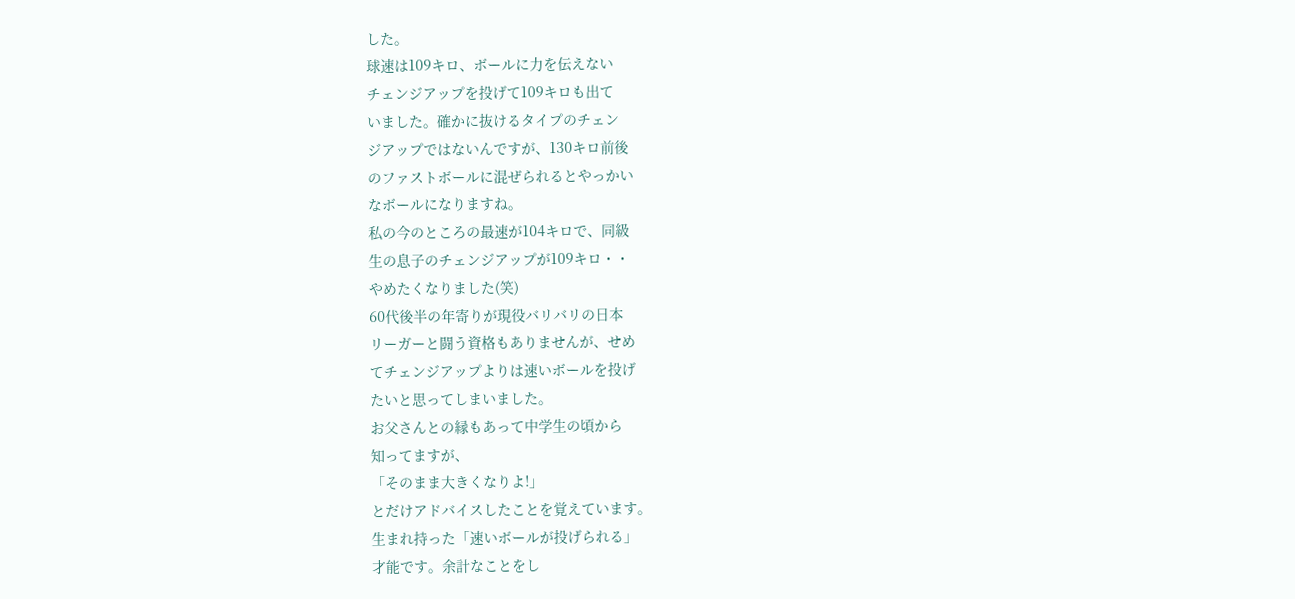した。
球速は109キロ、ボールに力を伝えない
チェンジアップを投げて109キロも出て
いました。確かに抜けるタイプのチェン
ジアップではないんですが、130キロ前後
のファストボールに混ぜられるとやっかい
なボールになりますね。
私の今のところの最速が104キロで、同級
生の息子のチェンジアップが109キロ・・
やめたくなりました(笑)
60代後半の年寄りが現役バリバリの日本
リーガーと闘う資格もありませんが、せめ
てチェンジアップよりは速いボールを投げ
たいと思ってしまいました。
お父さんとの縁もあって中学生の頃から
知ってますが、
「そのまま大きくなりよ!」
とだけアドバイスしたことを覚えています。
生まれ持った「速いボールが投げられる」
才能です。余計なことをし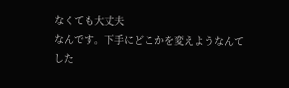なくても大丈夫
なんです。下手にどこかを変えようなんて
した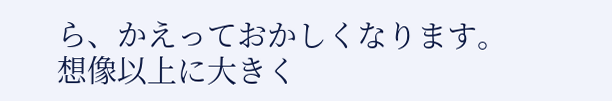ら、かえっておかしくなります。
想像以上に大きく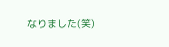なりました(笑)